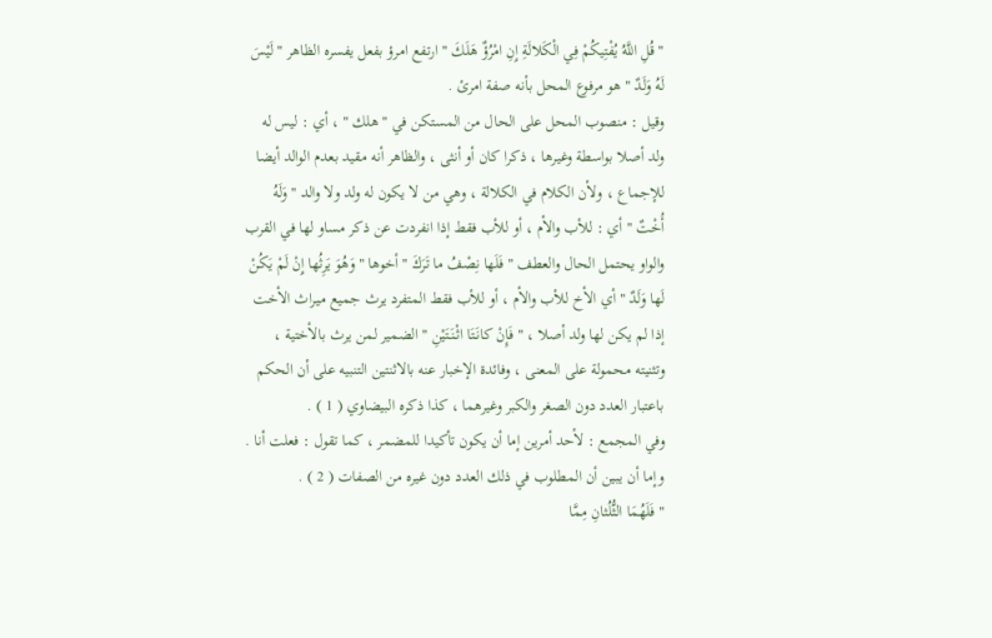" قُلِ اللَّهُ يُفْتِيكُمْ فِي الْكَلالَةِ إِنِ امْرُؤٌ هَلَكَ " ارتفع امرؤ بفعل يفسره الظاهر " لَيْسَ لَهُ وَلَدٌ " هو مرفوع المحل بأنه صفة امرئ .
وقيل : منصوب المحل على الحال من المستكن في " هلك " ، أي : ليس له ولد أصلا بواسطة وغيرها ، ذكرا كان أو أنثى ، والظاهر أنه مقيد بعدم الوالد أيضا للإجماع ، ولأن الكلام في الكلالة ، وهي من لا يكون له ولد ولا والد " وَلَهُ أُخْتٌ " أي : للأب والأم ، أو للأب فقط إذا انفردت عن ذكر مساو لها في القرب والواو يحتمل الحال والعطف " فَلَها نِصْفُ ما تَرَكَ " أخوها " وَهُوَ يَرِثُها إِنْ لَمْ يَكُنْ لَها وَلَدٌ " أي الأخ للأب والأم ، أو للأب فقط المتفرد يرث جميع ميراث الأخت إذا لم يكن لها ولد أصلا ، " فَإِنْ كانَتَا اثْنَتَيْنِ " الضمير لمن يرث بالأختية ، وتثنيته محمولة على المعنى ، وفائدة الإخبار عنه بالاثنتين التنبيه على أن الحكم باعتبار العدد دون الصغر والكبر وغيرهما ، كذا ذكره البيضاوي ( 1 ) .
وفي المجمع : لأحد أمرين إما أن يكون تأكيدا للمضمر ، كما تقول : فعلت أنا . وإما أن يبين أن المطلوب في ذلك العدد دون غيره من الصفات ( 2 ) .
" فَلَهُمَا الثُّلُثانِ مِمَّا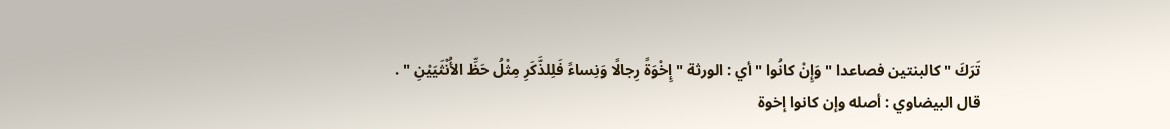تَرَكَ " كالبنتين فصاعدا " وَإِنْ كانُوا " أي : الورثة " إِخْوَةً رِجالًا وَنِساءً فَلِلذَّكَرِ مِثْلُ حَظِّ الأُنْثَيَيْنِ " .
قال البيضاوي : أصله وإن كانوا إخوة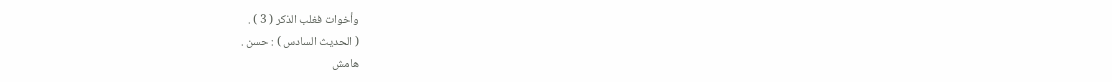وأخوات فغلب الذكر ( 3 ) .
( الحديث السادس ) : حسن .
هامش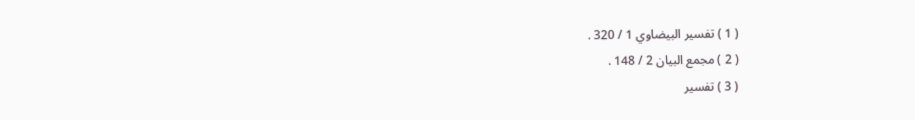( 1 ) تفسير البيضاوي 1 / 320 .
( 2 ) مجمع البيان 2 / 148 .
( 3 ) تفسير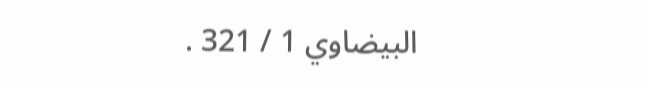البيضاوي 1 / 321 .